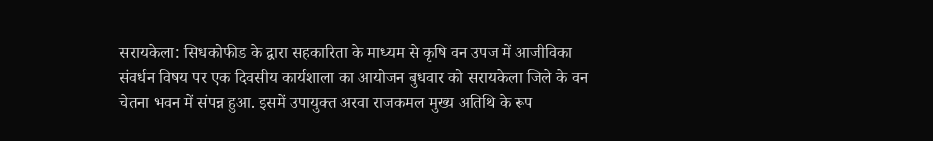सरायकेला: सिधकोफीड के द्वारा सहकारिता के माध्यम से कृषि वन उपज में आजीविका संवर्धन विषय पर एक दिवसीय कार्यशाला का आयोजन बुधवार को सरायकेला जिले के वन चेतना भवन में संपन्न हुआ. इसमें उपायुक्त अरवा राजकमल मुख्य अतिथि के रूप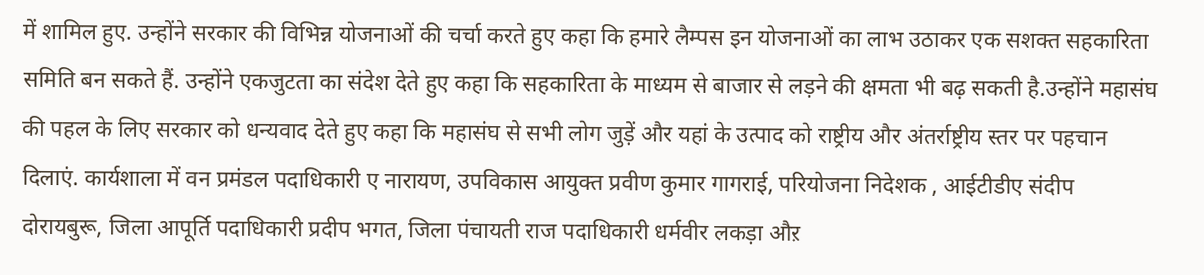में शामिल हुए. उन्होंने सरकार की विभिन्न योजनाओं की चर्चा करते हुए कहा कि हमारे लैम्पस इन योजनाओं का लाभ उठाकर एक सशक्त सहकारिता समिति बन सकते हैं. उन्होंने एकजुटता का संदेश देते हुए कहा कि सहकारिता के माध्यम से बाजार से लड़ने की क्षमता भी बढ़ सकती है.उन्होंने महासंघ की पहल के लिए सरकार को धन्यवाद देते हुए कहा कि महासंघ से सभी लोग जुड़ें और यहां के उत्पाद को राष्ट्रीय और अंतर्राष्ट्रीय स्तर पर पहचान दिलाएं. कार्यशाला में वन प्रमंडल पदाधिकारी ए नारायण, उपविकास आयुक्त प्रवीण कुमार गागराई, परियोजना निदेशक , आईटीडीए संदीप दोरायबुरू, जिला आपूर्ति पदाधिकारी प्रदीप भगत, जिला पंचायती राज पदाधिकारी धर्मवीर लकड़ा औऱ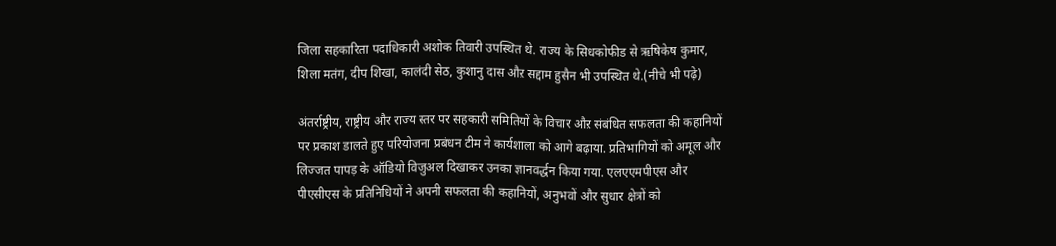जिला सहकारिता पदाधिकारी अशोक तिवारी उपस्थित थे. राज्य के सिधकोफीड से ऋषिकेष कुमार, शिला मतंग, दीप शिखा, कालंदी सेठ, कुशानु दास औऱ सद्दाम हुसैन भी उपस्थित थे.(नीचे भी पढ़े)

अंतर्राष्ट्रीय, राष्ट्रीय और राज्य स्तर पर सहकारी समितियों के विचार औऱ संबंधित सफलता की कहानियों पर प्रकाश डालते हुए परियोजना प्रबंधन टीम ने कार्यशाला को आगे बढ़ाया. प्रतिभागियों को अमूल और लिज्जत पापड़ के ऑडियो विजुअल दिखाकर उनका ज्ञानवर्द्धन किया गया. एलएएमपीएस और पीएसीएस के प्रतिनिधियों ने अपनी सफलता की कहानियों, अनुभवों और सुधार क्षेत्रों को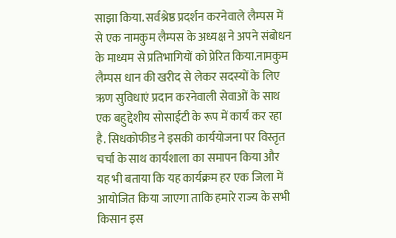साझा किया. सर्वश्रेष्ठ प्रदर्शन करनेवाले लैम्पस में से एक नामकुम लैम्पस के अध्यक्ष ने अपने संबोधन के माध्यम से प्रतिभागियों को प्रेरित किया.नामकुम लैम्पस धान की खरीद से लेकर सदस्यों के लिए ऋण सुविधाएं प्रदान करनेवाली सेवाओं के साथ एक बहुद्देशीय सोसाईटी के रूप में कार्य कर रहा है. सिधकोफीड ने इसकी कार्ययोजना पर विस्तृत चर्चा के साथ कार्यशाला का समापन किया और यह भी बताया कि यह कार्यक्रम हर एक जिला में आयोजित किया जाएगा ताकि हमारे राज्य के सभी किसान इस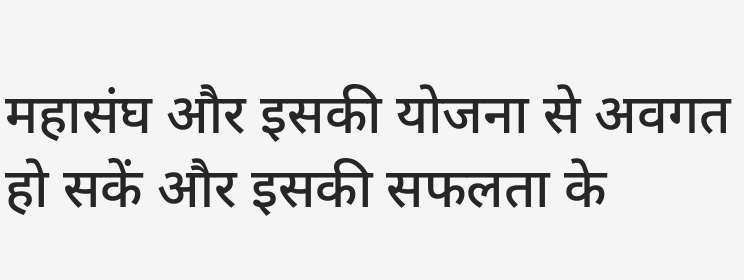महासंघ और इसकी योजना से अवगत हो सकें और इसकी सफलता के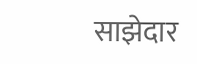साझेदार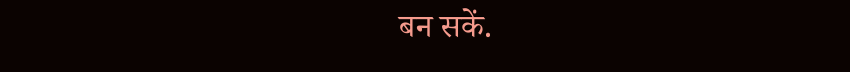बन सकें.